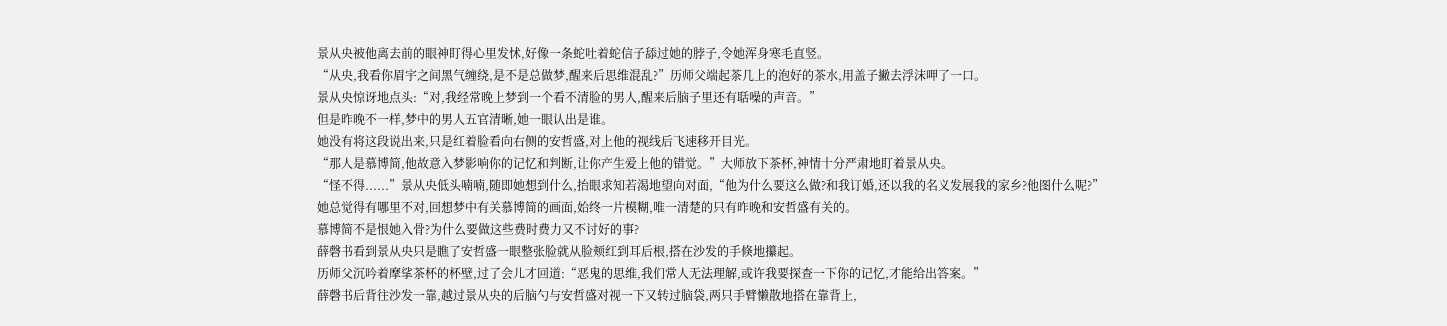景从央被他离去前的眼神盯得心里发怵,好像一条蛇吐着蛇信子舔过她的脖子,令她浑身寒毛直竖。
“从央,我看你眉宇之间黑气缠绕,是不是总做梦,醒来后思维混乱?”历师父端起茶几上的泡好的茶水,用盖子撇去浮沫呷了一口。
景从央惊讶地点头:“对,我经常晚上梦到一个看不清脸的男人,醒来后脑子里还有聒噪的声音。”
但是昨晚不一样,梦中的男人五官清晰,她一眼认出是谁。
她没有将这段说出来,只是红着脸看向右侧的安哲盛,对上他的视线后飞速移开目光。
“那人是慕博简,他故意入梦影响你的记忆和判断,让你产生爱上他的错觉。”大师放下茶杯,神情十分严肃地盯着景从央。
“怪不得......”景从央低头喃喃,随即她想到什么,抬眼求知若渴地望向对面,“他为什么要这么做?和我订婚,还以我的名义发展我的家乡?他图什么呢?”
她总觉得有哪里不对,回想梦中有关慕博简的画面,始终一片模糊,唯一清楚的只有昨晚和安哲盛有关的。
慕博简不是恨她入骨?为什么要做这些费时费力又不讨好的事?
薛磬书看到景从央只是瞧了安哲盛一眼整张脸就从脸颊红到耳后根,搭在沙发的手倏地攥起。
历师父沉吟着摩挲茶杯的杯壁,过了会儿才回道:“恶鬼的思维,我们常人无法理解,或许我要探查一下你的记忆,才能给出答案。”
薛磬书后背往沙发一靠,越过景从央的后脑勺与安哲盛对视一下又转过脑袋,两只手臂懒散地搭在靠背上,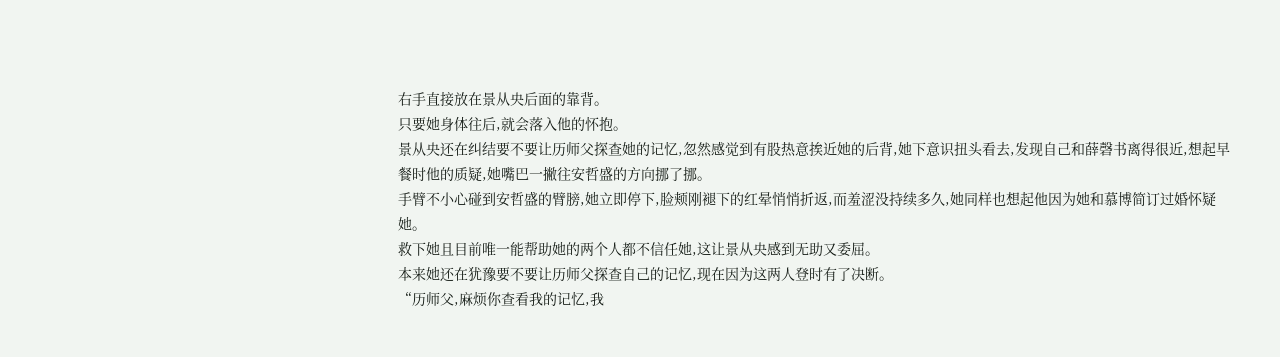右手直接放在景从央后面的靠背。
只要她身体往后,就会落入他的怀抱。
景从央还在纠结要不要让历师父探查她的记忆,忽然感觉到有股热意挨近她的后背,她下意识扭头看去,发现自己和薛磬书离得很近,想起早餐时他的质疑,她嘴巴一撇往安哲盛的方向挪了挪。
手臂不小心碰到安哲盛的臂膀,她立即停下,脸颊刚褪下的红晕悄悄折返,而羞涩没持续多久,她同样也想起他因为她和慕博简订过婚怀疑她。
救下她且目前唯一能帮助她的两个人都不信任她,这让景从央感到无助又委屈。
本来她还在犹豫要不要让历师父探查自己的记忆,现在因为这两人登时有了决断。
“历师父,麻烦你查看我的记忆,我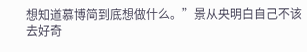想知道慕博简到底想做什么。”景从央明白自己不该去好奇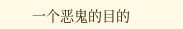一个恶鬼的目的